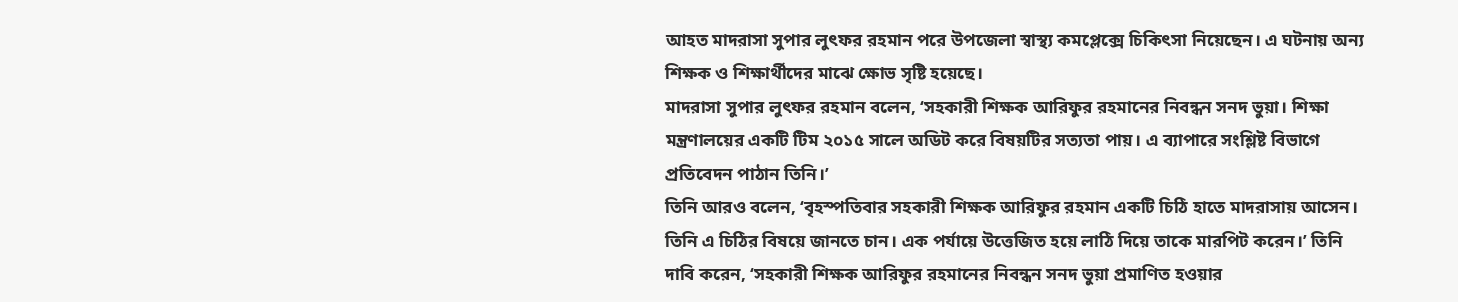আহত মাদরাসা সুপার লুৎফর রহমান পরে উপজেলা স্বাস্থ্য কমপ্লেক্সে চিকিৎসা নিয়েছেন। এ ঘটনায় অন্য শিক্ষক ও শিক্ষার্থীদের মাঝে ক্ষোভ সৃষ্টি হয়েছে।
মাদরাসা সুপার লুৎফর রহমান বলেন, ‘সহকারী শিক্ষক আরিফুর রহমানের নিবন্ধন সনদ ভুয়া। শিক্ষা মন্ত্রণালয়ের একটি টিম ২০১৫ সালে অডিট করে বিষয়টির সত্যতা পায়। এ ব্যাপারে সংশ্লিষ্ট বিভাগে প্রতিবেদন পাঠান তিনি।’
তিনি আরও বলেন, ‘বৃহস্পতিবার সহকারী শিক্ষক আরিফুর রহমান একটি চিঠি হাতে মাদরাসায় আসেন। তিনি এ চিঠির বিষয়ে জানতে চান। এক পর্যায়ে উত্তেজিত হয়ে লাঠি দিয়ে তাকে মারপিট করেন।’ তিনি দাবি করেন, ‘সহকারী শিক্ষক আরিফুর রহমানের নিবন্ধন সনদ ভুয়া প্রমাণিত হওয়ার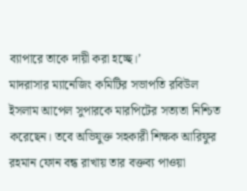ব্যাপারে তাকে দায়ী করা হচ্ছে।’
মাদরাসার ম্যানেজিং কমিটির সভাপতি রবিউল ইসলাম আপেল সুপারকে মারপিটের সত্যতা নিশ্চিত করেছেন। তবে অভিযুক্ত সহকারী শিক্ষক আরিফুর রহমান ফোন বন্ধ রাখায় তার বক্তব্য পাওয়া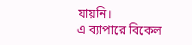যায়নি।
এ ব্যাপারে বিকেল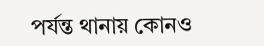পর্যন্ত থানায় কোনও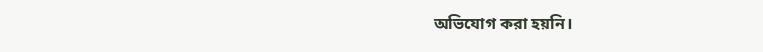অভিযোগ করা হয়নি।